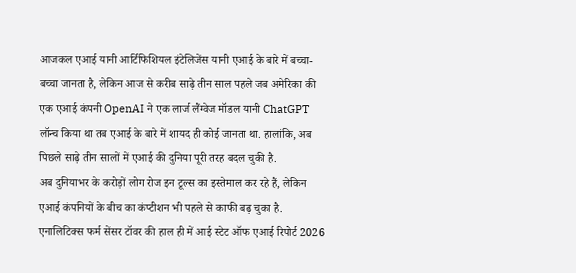आजकल एआई यानी आर्टिफिशियल इंटेलिजेंस यानी एआई के बारे में बच्चा-बच्चा जानता है, लेकिन आज से करीब साढ़े तीन साल पहले जब अमेरिका की एक एआई कंपनी OpenAI ने एक लार्ज लैंग्वेज मॉडल यानी ChatGPT लॉन्च किया था तब एआई के बारे में शायद ही कोई जानता था. हालांकि, अब पिछले साढ़े तीन सालों में एआई की दुनिया पूरी तरह बदल चुकी है.
अब दुनियाभर के करोड़ों लोग रोज इन टूल्स का इस्तेमाल कर रहे हैं, लेकिन एआई कंपनियों के बीच का कंप्टीशन भी पहले से काफी बढ़ चुका है. एनालिटिक्स फर्म सेंसर टॉवर की हाल ही में आई स्टेट ऑफ एआई रिपोर्ट 2026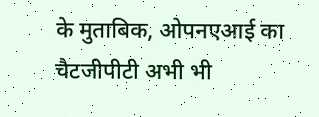के मुताबिक, ओपनएआई का चैटजीपीटी अभी भी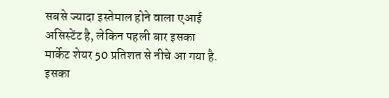सबसे ज्यादा इस्तेमाल होने वाला एआई असिस्टेंट है, लेकिन पहली बार इसका मार्केट शेयर 50 प्रतिशत से नीचे आ गया है. इसका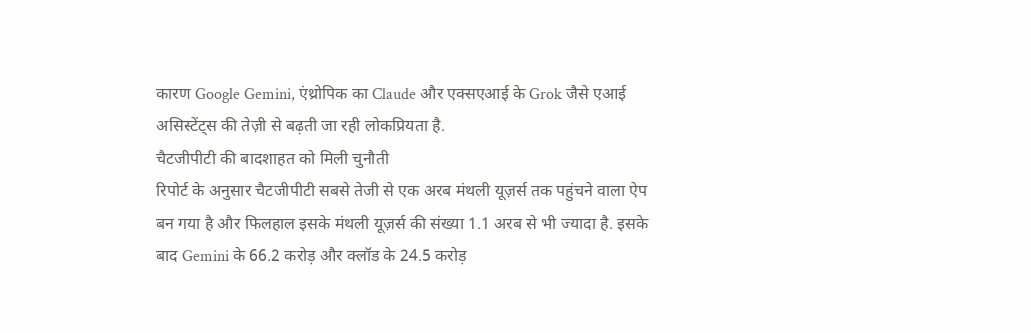कारण Google Gemini, एंथ्रोपिक का Claude और एक्सएआई के Grok जैसे एआई असिस्टेंट्स की तेज़ी से बढ़ती जा रही लोकप्रियता है.
चैटजीपीटी की बादशाहत को मिली चुनौती
रिपोर्ट के अनुसार चैटजीपीटी सबसे तेजी से एक अरब मंथली यूज़र्स तक पहुंचने वाला ऐप बन गया है और फिलहाल इसके मंथली यूज़र्स की संख्या 1.1 अरब से भी ज्यादा है. इसके बाद Gemini के 66.2 करोड़ और क्लॉड के 24.5 करोड़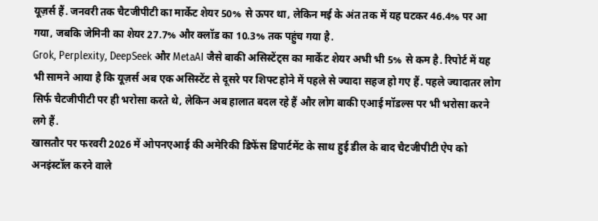यूज़र्स हैं. जनवरी तक चैटजीपीटी का मार्केट शेयर 50% से ऊपर था, लेकिन मई के अंत तक में यह घटकर 46.4% पर आ गया, जबकि जेमिनी का शेयर 27.7% और क्लॉड का 10.3% तक पहुंच गया है.
Grok, Perplexity, DeepSeek और MetaAI जैसे बाकी असिस्टेंट्स का मार्केट शेयर अभी भी 5% से कम है. रिपोर्ट में यह भी सामने आया है कि यूज़र्स अब एक असिस्टेंट से दूसरे पर शिफ्ट होने में पहले से ज्यादा सहज हो गए हैं. पहले ज्यादातर लोग सिर्फ चैटजीपीटी पर ही भरोसा करते थे, लेकिन अब हालात बदल रहे हैं और लोग बाकी एआई मॉडल्स पर भी भरोसा करने लगे हैं.
खासतौर पर फरवरी 2026 में ओपनएआई की अमेरिकी डिफेंस डिपार्टमेंट के साथ हुई डील के बाद चैटजीपीटी ऐप को अनइंस्टॉल करने वाले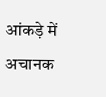आंकड़े में अचानक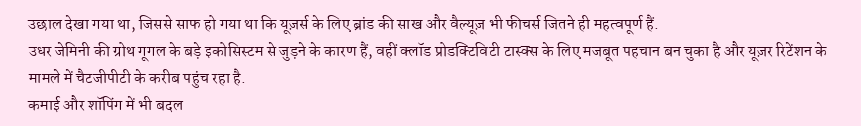उछाल देखा गया था, जिससे साफ हो गया था कि यूज़र्स के लिए ब्रांड की साख और वैल्यूज़ भी फीचर्स जितने ही महत्वपूर्ण हैं.
उधर जेमिनी की ग्रोथ गूगल के बड़े इकोसिस्टम से जुड़ने के कारण हैं, वहीं क्लॉड प्रोडक्टिविटी टास्क्स के लिए मजबूत पहचान बन चुका है और यूज़र रिटेंशन के मामले में चैटजीपीटी के करीब पहुंच रहा है.
कमाई और शॉपिंग में भी बदल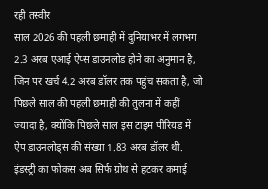रही तस्वीर
साल 2026 की पहली छमाही में दुनियाभर में लगभग 2.3 अरब एआई ऐप्स डाउनलोड होने का अनुमान है, जिन पर खर्च 4.2 अरब डॉलर तक पहुंच सकता है, जो पिछले साल की पहली छमाही की तुलना में कहीं ज्यादा है, क्योंकि पिछले साल इस टाइम पीरियड में ऐप डाउनलोड्स की संख्या 1.83 अरब डॉलर थी.
इंडस्ट्री का फोकस अब सिर्फ ग्रोथ से हटकर कमाई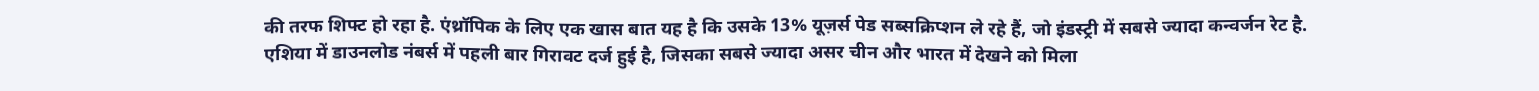की तरफ शिफ्ट हो रहा है. एंथ्रॉपिक के लिए एक खास बात यह है कि उसके 13% यूज़र्स पेड सब्सक्रिप्शन ले रहे हैं, जो इंडस्ट्री में सबसे ज्यादा कन्वर्जन रेट है.
एशिया में डाउनलोड नंबर्स में पहली बार गिरावट दर्ज हुई है, जिसका सबसे ज्यादा असर चीन और भारत में देखने को मिला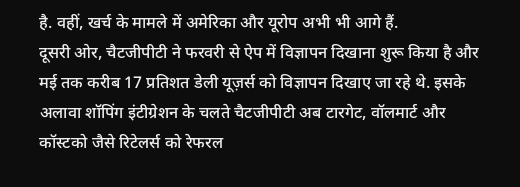है. वहीं, खर्च के मामले में अमेरिका और यूरोप अभी भी आगे हैं.
दूसरी ओर, चैटजीपीटी ने फरवरी से ऐप में विज्ञापन दिखाना शुरू किया है और मई तक करीब 17 प्रतिशत डेली यूज़र्स को विज्ञापन दिखाए जा रहे थे. इसके अलावा शॉपिंग इंटीग्रेशन के चलते चैटजीपीटी अब टारगेट, वॉलमार्ट और कॉस्टको जैसे रिटेलर्स को रेफरल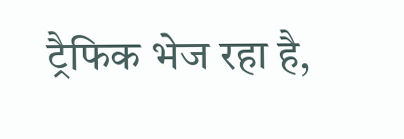ट्रैफिक भेज रहा है,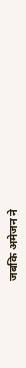जबकि अमेजन ने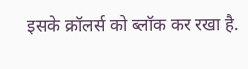इसके क्रॉलर्स को ब्लॉक कर रखा है.